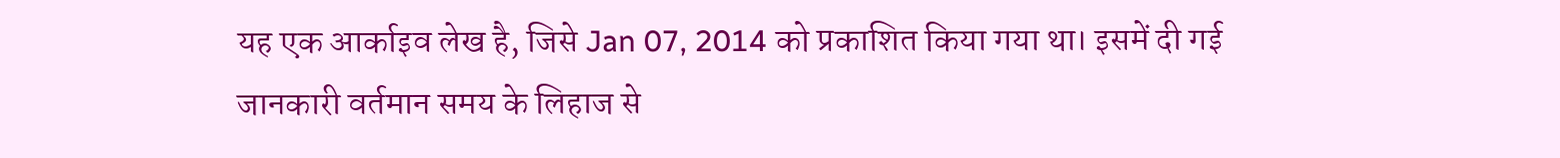यह एक आर्काइव लेख है, जिसे Jan 07, 2014 को प्रकाशित किया गया था। इसमें दी गई जानकारी वर्तमान समय के लिहाज से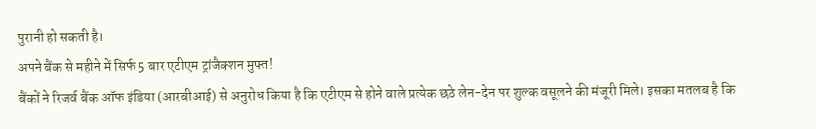पुरानी हो सकती है।
अपने बैंक से महीने में सिर्फ 5 बार एटीएम ट्रांजैक्शन मुफ्त!
बैंकों ने रिजर्व बैंक ऑफ इंडिया (आरबीआई) से अनुरोध किया है कि एटीएम से होने वाले प्रत्येक छठे लेन-देन पर शुल्क वसूलने की मंजूरी मिले। इसका मतलब है कि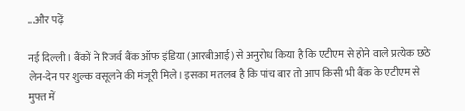...और पढ़ें

नई दिल्ली। बैंकों ने रिजर्व बैंक ऑफ इंडिया (आरबीआई) से अनुरोध किया है कि एटीएम से होने वाले प्रत्येक छठे लेन-देन पर शुल्क वसूलने की मंजूरी मिले। इसका मतलब है कि पांच बार तो आप किसी भी बैंक के एटीएम से मुफ्त में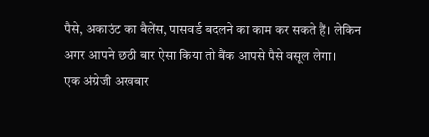पैसे, अकाउंट का बैलेंस, पासवर्ड बदलने का काम कर सकते हैं। लेकिन अगर आपने छठी बार ऐसा किया तो बैंक आपसे पैसे वसूल लेगा।
एक अंग्रेजी अखबार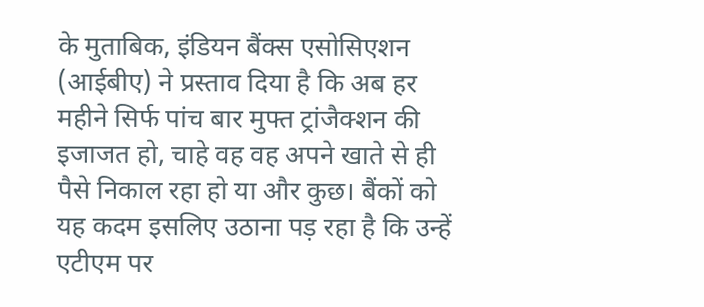के मुताबिक, इंडियन बैंक्स एसोसिएशन (आईबीए) ने प्रस्ताव दिया है कि अब हर महीने सिर्फ पांच बार मुफ्त ट्रांजैक्शन की इजाजत हो, चाहे वह वह अपने खाते से ही पैसे निकाल रहा हो या और कुछ। बैंकों को यह कदम इसलिए उठाना पड़ रहा है कि उन्हें एटीएम पर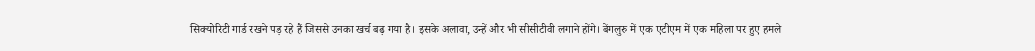सिक्योरिटी गार्ड रखने पड़ रहे हैं जिससे उनका खर्च बढ़ गया है। इसके अलावा, उन्हें और भी सीसीटीवी लगाने होंगे। बेंगलुरु में एक एटीएम में एक महिला पर हुए हमले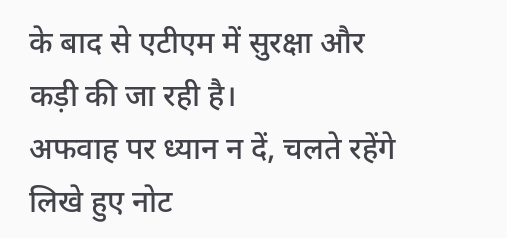के बाद से एटीएम में सुरक्षा और कड़ी की जा रही है।
अफवाह पर ध्यान न दें, चलते रहेंगे लिखे हुए नोट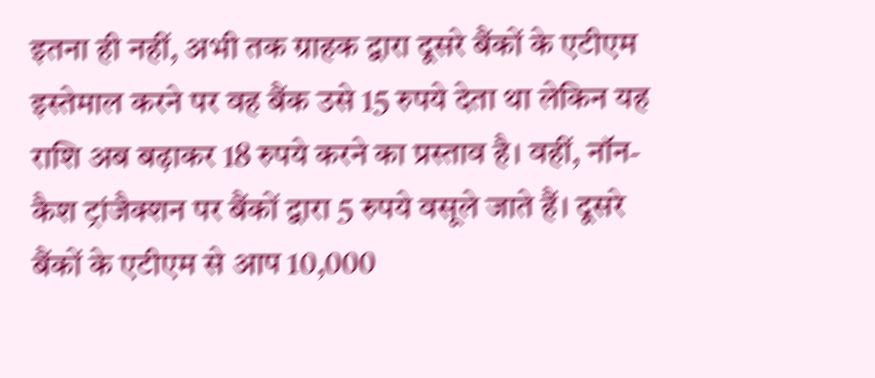इतना ही नहीं, अभी तक ग्राहक द्वारा दूसरे बैंकों के एटीएम इस्तेमाल करने पर वह बैंक उसे 15 रुपये देता था लेकिन यह राशि अब बढ़ाकर 18 रुपये करने का प्रस्ताव है। वहीं, नॉन-कैश ट्रांजैक्शन पर बैंकों द्वारा 5 रुपये वसूले जाते हैं। दूसरे बैंकों के एटीएम से आप 10,000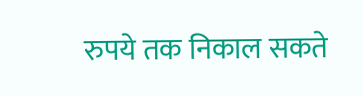रुपये तक निकाल सकते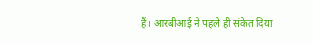हैं। आरबीआई ने पहले ही संकेत दिया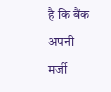है कि बैंक अपनी मर्जी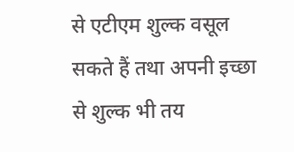से एटीएम शुल्क वसूल सकते हैं तथा अपनी इच्छा से शुल्क भी तय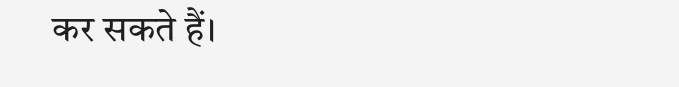कर सकते हैं।